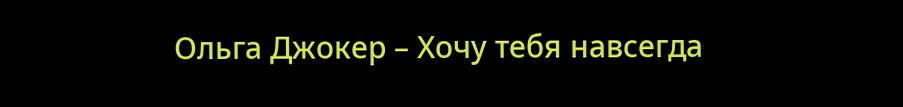Ольга Джокер – Хочу тебя навсегда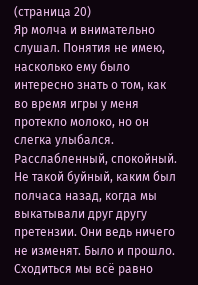(страница 20)
Яр молча и внимательно слушал. Понятия не имею, насколько ему было интересно знать о том, как во время игры у меня протекло молоко, но он слегка улыбался. Расслабленный, спокойный. Не такой буйный, каким был полчаса назад, когда мы выкатывали друг другу претензии. Они ведь ничего не изменят. Было и прошло. Сходиться мы всё равно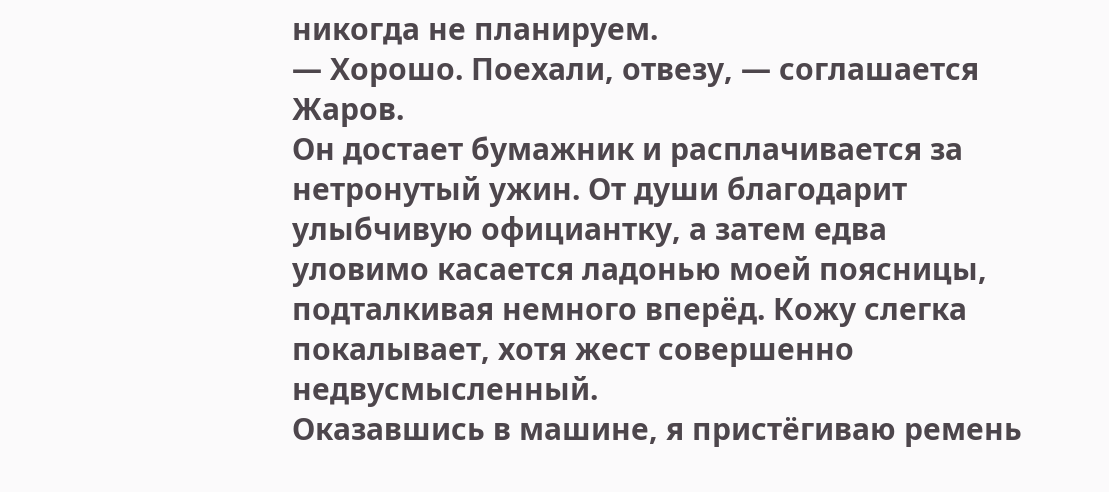никогда не планируем.
— Хорошо. Поехали, отвезу, — соглашается Жаров.
Он достает бумажник и расплачивается за нетронутый ужин. От души благодарит улыбчивую официантку, а затем едва уловимо касается ладонью моей поясницы, подталкивая немного вперёд. Кожу слегка покалывает, хотя жест совершенно недвусмысленный.
Оказавшись в машине, я пристёгиваю ремень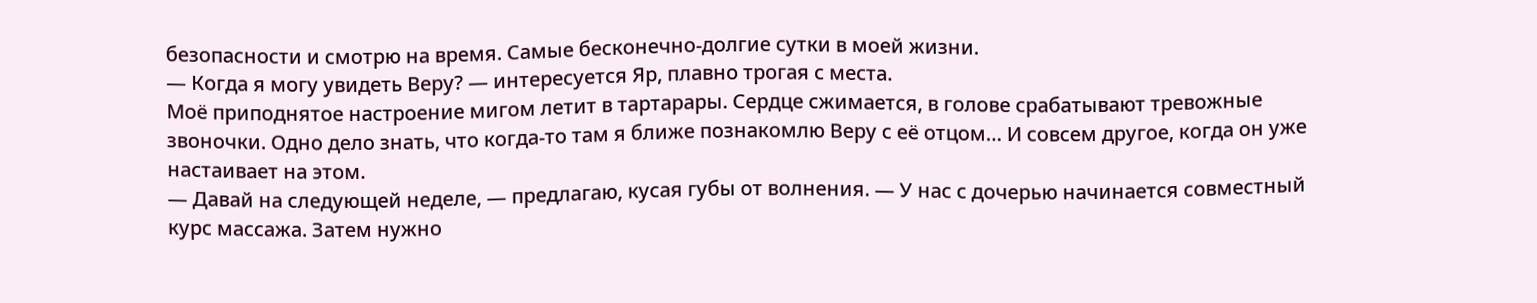безопасности и смотрю на время. Самые бесконечно-долгие сутки в моей жизни.
— Когда я могу увидеть Веру? — интересуется Яр, плавно трогая с места.
Моё приподнятое настроение мигом летит в тартарары. Сердце сжимается, в голове срабатывают тревожные звоночки. Одно дело знать, что когда-то там я ближе познакомлю Веру с её отцом… И совсем другое, когда он уже настаивает на этом.
— Давай на следующей неделе, — предлагаю, кусая губы от волнения. — У нас с дочерью начинается совместный курс массажа. Затем нужно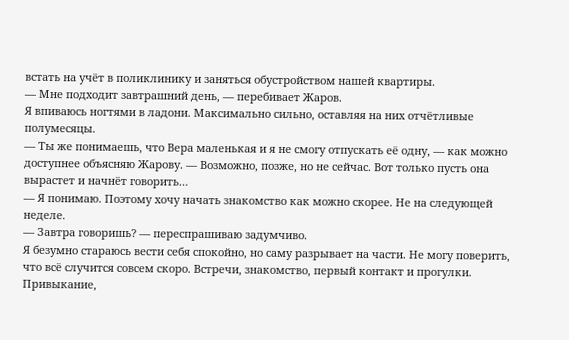встать на учёт в поликлинику и заняться обустройством нашей квартиры.
— Мне подходит завтрашний день, — перебивает Жаров.
Я впиваюсь ногтями в ладони. Максимально сильно, оставляя на них отчётливые полумесяцы.
— Ты же понимаешь, что Вера маленькая и я не смогу отпускать её одну, — как можно доступнее объясняю Жарову. — Возможно, позже, но не сейчас. Вот только пусть она вырастет и начнёт говорить…
— Я понимаю. Поэтому хочу начать знакомство как можно скорее. Не на следующей неделе.
— Завтра говоришь? — переспрашиваю задумчиво.
Я безумно стараюсь вести себя спокойно, но саму разрывает на части. Не могу поверить, что всё случится совсем скоро. Встречи, знакомство, первый контакт и прогулки. Привыкание,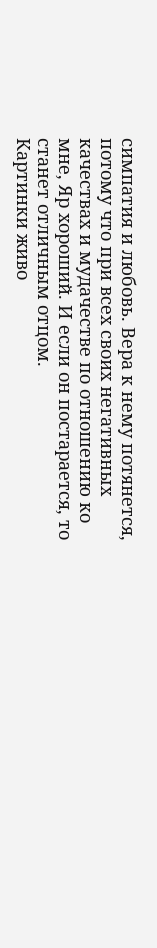симпатия и любовь. Вера к нему потянется, потому что при всех своих негативных качествах и мудачестве по отношению ко мне, Яр хороший. И если он постарается, то станет отличным отцом.
Картинки живо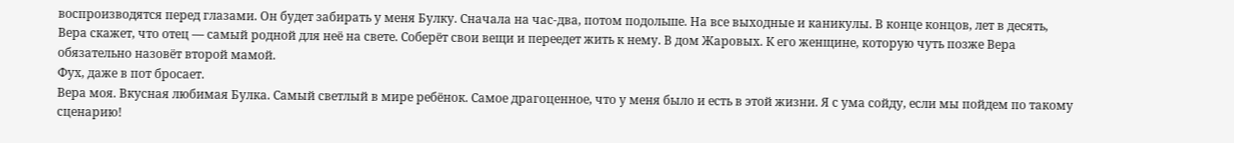воспроизводятся перед глазами. Он будет забирать у меня Булку. Сначала на час-два, потом подольше. На все выходные и каникулы. В конце концов, лет в десять, Вера скажет, что отец — самый родной для неё на свете. Соберёт свои вещи и переедет жить к нему. В дом Жаровых. К его женщине, которую чуть позже Вера обязательно назовёт второй мамой.
Фух, даже в пот бросает.
Вера моя. Вкусная любимая Булка. Самый светлый в мире ребёнок. Самое драгоценное, что у меня было и есть в этой жизни. Я с ума сойду, если мы пойдем по такому сценарию!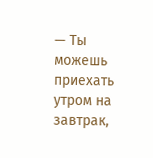— Ты можешь приехать утром на завтрак,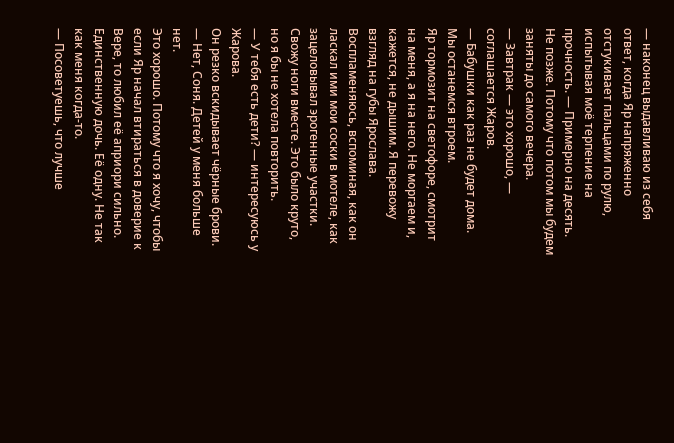— наконец выдавливаю из себя ответ, когда Яр напряженно отстукивает пальцами по рулю, испытывая моё терпение на прочность. — Примерно на десять. Не позже. Потому что потом мы будем заняты до самого вечера.
— Завтрак — это хорошо, — соглашается Жаров.
— Бабушки как раз не будет дома. Мы останемся втроем.
Яр тормозит на светофоре, смотрит на меня, а я на него. Не моргаем и, кажется, не дышим. Я перевожу взгляд на губы Ярослава. Воспламеняюсь, вспоминая, как он ласкал ими мои соски в мотеле, как зацеловывал эрогенные участки. Свожу ноги вместе. Это было круто, но я бы не хотела повторить.
— У тебя есть дети? — интересуюсь у Жарова.
Он резко вскидывает чёрные брови.
— Нет, Соня. Детей у меня больше нет.
Это хорошо. Потому что я хочу, чтобы если Яр начал втираться в доверие к Вере, то любил её априори сильно. Единственную дочь. Её одну. Не так как меня когда-то.
— Посоветуешь, что лучше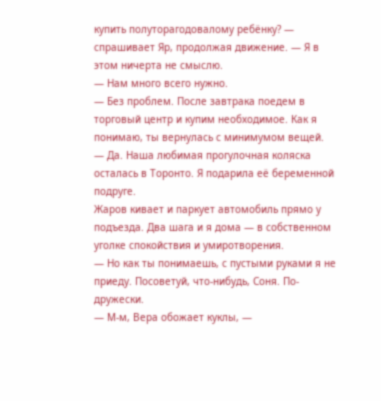купить полуторагодовалому ребёнку? — спрашивает Яр, продолжая движение. — Я в этом ничерта не смыслю.
— Нам много всего нужно.
— Без проблем. После завтрака поедем в торговый центр и купим необходимое. Как я понимаю, ты вернулась с минимумом вещей.
— Да. Наша любимая прогулочная коляска осталась в Торонто. Я подарила её беременной подруге.
Жаров кивает и паркует автомобиль прямо у подъезда. Два шага и я дома — в собственном уголке спокойствия и умиротворения.
— Но как ты понимаешь, с пустыми руками я не приеду. Посоветуй, что-нибудь, Соня. По-дружески.
— М-м, Вера обожает куклы, —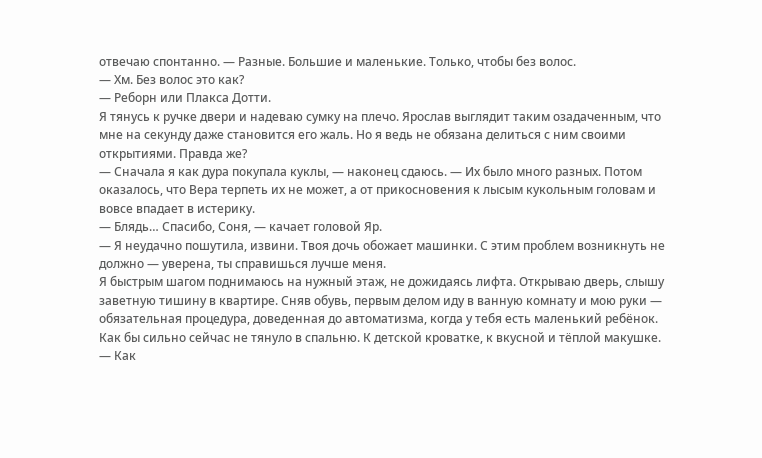отвечаю спонтанно. — Разные. Большие и маленькие. Только, чтобы без волос.
— Хм. Без волос это как?
— Реборн или Плакса Дотти.
Я тянусь к ручке двери и надеваю сумку на плечо. Ярослав выглядит таким озадаченным, что мне на секунду даже становится его жаль. Но я ведь не обязана делиться с ним своими открытиями. Правда же?
— Сначала я как дура покупала куклы, — наконец сдаюсь. — Их было много разных. Потом оказалось, что Вера терпеть их не может, а от прикосновения к лысым кукольным головам и вовсе впадает в истерику.
— Блядь… Спасибо, Соня, — качает головой Яр.
— Я неудачно пошутила, извини. Твоя дочь обожает машинки. С этим проблем возникнуть не должно — уверена, ты справишься лучше меня.
Я быстрым шагом поднимаюсь на нужный этаж, не дожидаясь лифта. Открываю дверь, слышу заветную тишину в квартире. Сняв обувь, первым делом иду в ванную комнату и мою руки — обязательная процедура, доведенная до автоматизма, когда у тебя есть маленький ребёнок. Как бы сильно сейчас не тянуло в спальню. К детской кроватке, к вкусной и тёплой макушке.
— Как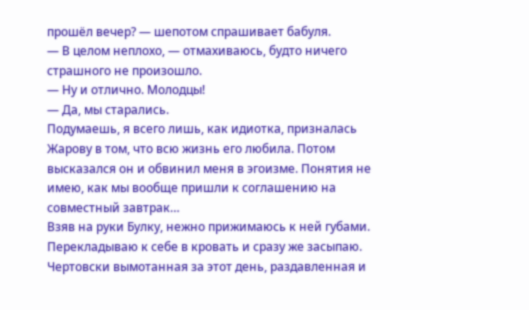прошёл вечер? — шепотом спрашивает бабуля.
— В целом неплохо, — отмахиваюсь, будто ничего страшного не произошло.
— Ну и отлично. Молодцы!
— Да, мы старались.
Подумаешь, я всего лишь, как идиотка, призналась Жарову в том, что всю жизнь его любила. Потом высказался он и обвинил меня в эгоизме. Понятия не имею, как мы вообще пришли к соглашению на совместный завтрак…
Взяв на руки Булку, нежно прижимаюсь к ней губами. Перекладываю к себе в кровать и сразу же засыпаю. Чертовски вымотанная за этот день, раздавленная и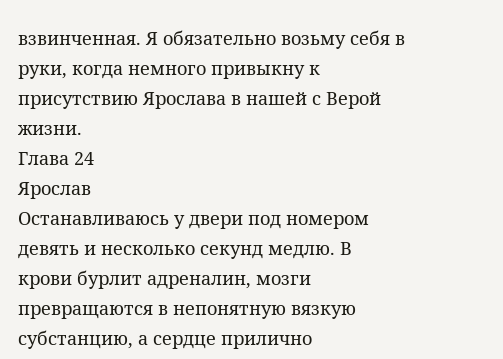взвинченная. Я обязательно возьму себя в руки, когда немного привыкну к присутствию Ярослава в нашей с Верой жизни.
Глава 24
Ярослав
Останавливаюсь у двери под номером девять и несколько секунд медлю. В крови бурлит адреналин, мозги превращаются в непонятную вязкую субстанцию, а сердце прилично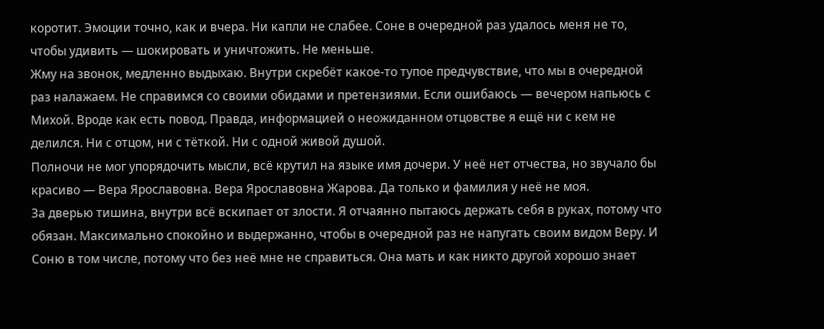коротит. Эмоции точно, как и вчера. Ни капли не слабее. Соне в очередной раз удалось меня не то, чтобы удивить — шокировать и уничтожить. Не меньше.
Жму на звонок, медленно выдыхаю. Внутри скребёт какое-то тупое предчувствие, что мы в очередной раз налажаем. Не справимся со своими обидами и претензиями. Если ошибаюсь — вечером напьюсь с Михой. Вроде как есть повод. Правда, информацией о неожиданном отцовстве я ещё ни с кем не делился. Ни с отцом, ни с тёткой. Ни с одной живой душой.
Полночи не мог упорядочить мысли, всё крутил на языке имя дочери. У неё нет отчества, но звучало бы красиво — Вера Ярославовна. Вера Ярославовна Жарова. Да только и фамилия у неё не моя.
За дверью тишина, внутри всё вскипает от злости. Я отчаянно пытаюсь держать себя в руках, потому что обязан. Максимально спокойно и выдержанно, чтобы в очередной раз не напугать своим видом Веру. И Соню в том числе, потому что без неё мне не справиться. Она мать и как никто другой хорошо знает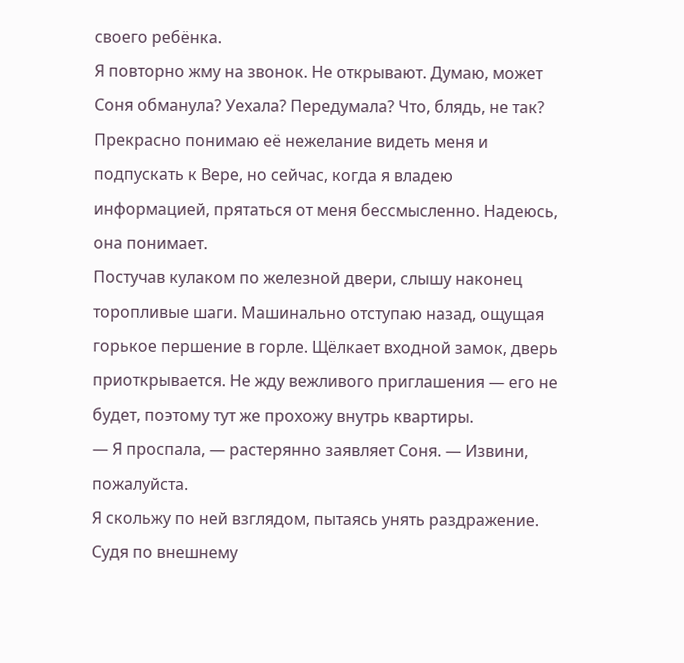своего ребёнка.
Я повторно жму на звонок. Не открывают. Думаю, может Соня обманула? Уехала? Передумала? Что, блядь, не так? Прекрасно понимаю её нежелание видеть меня и подпускать к Вере, но сейчас, когда я владею информацией, прятаться от меня бессмысленно. Надеюсь, она понимает.
Постучав кулаком по железной двери, слышу наконец торопливые шаги. Машинально отступаю назад, ощущая горькое першение в горле. Щёлкает входной замок, дверь приоткрывается. Не жду вежливого приглашения — его не будет, поэтому тут же прохожу внутрь квартиры.
— Я проспала, — растерянно заявляет Соня. — Извини, пожалуйста.
Я скольжу по ней взглядом, пытаясь унять раздражение. Судя по внешнему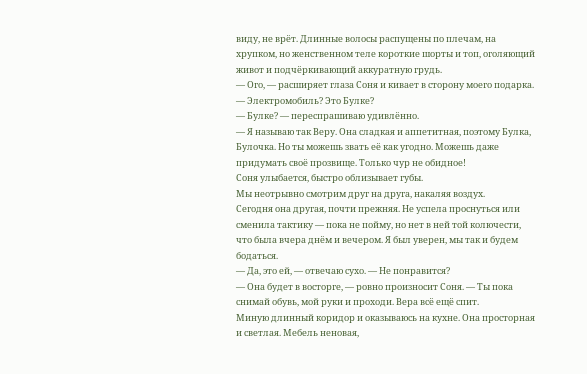виду, не врёт. Длинные волосы распущены по плечам, на хрупком, но женственном теле короткие шорты и топ, оголяющий живот и подчёркивающий аккуратную грудь.
— Ого, — расширяет глаза Соня и кивает в сторону моего подарка. — Электромобиль? Это Булке?
— Булке? — переспрашиваю удивлённо.
— Я называю так Веру. Она сладкая и аппетитная, поэтому Булка, Булочка. Но ты можешь звать её как угодно. Можешь даже придумать своё прозвище. Только чур не обидное!
Соня улыбается, быстро облизывает губы.
Мы неотрывно смотрим друг на друга, накаляя воздух.
Сегодня она другая, почти прежняя. Не успела проснуться или сменила тактику — пока не пойму, но нет в ней той колючести, что была вчера днём и вечером. Я был уверен, мы так и будем бодаться.
— Да, это ей, — отвечаю сухо. — Не понравится?
— Она будет в восторге, — ровно произносит Соня. — Ты пока снимай обувь, мой руки и проходи. Вера всё ещё спит.
Миную длинный коридор и оказываюсь на кухне. Она просторная и светлая. Мебель неновая,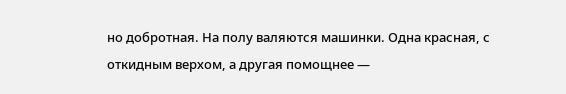но добротная. На полу валяются машинки. Одна красная, с откидным верхом, а другая помощнее —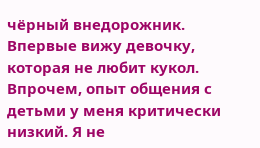чёрный внедорожник. Впервые вижу девочку, которая не любит кукол. Впрочем, опыт общения с детьми у меня критически низкий. Я не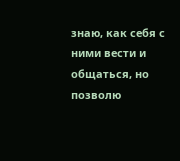знаю, как себя с ними вести и общаться, но позволю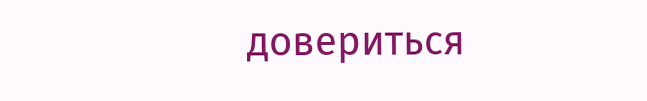довериться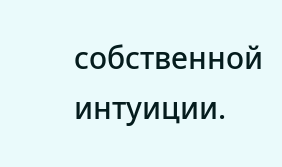собственной интуиции.